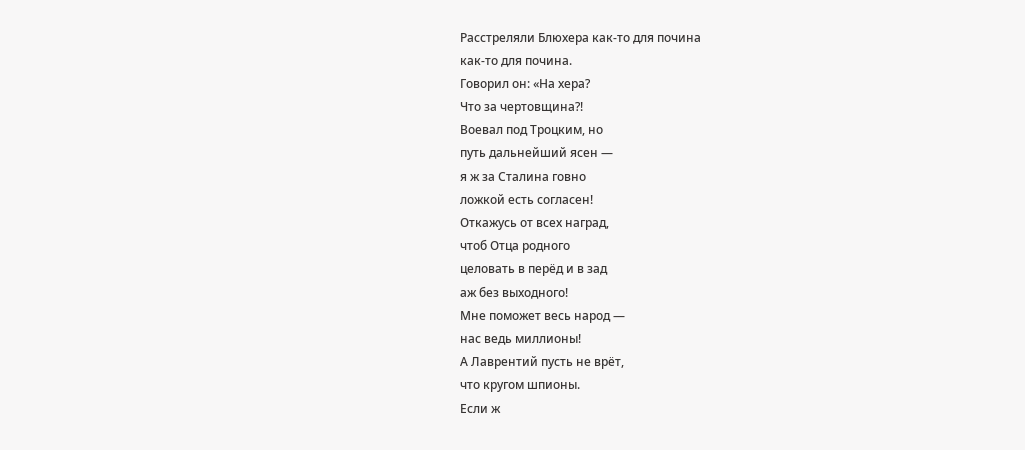Расстреляли Блюхера как-то для почина
как-то для почина.
Говорил он: «На хера?
Что за чертовщина?!
Воевал под Троцким, но
путь дальнейший ясен —
я ж за Сталина говно
ложкой есть согласен!
Откажусь от всех наград,
чтоб Отца родного
целовать в перёд и в зад
аж без выходного!
Мне поможет весь народ —
нас ведь миллионы!
А Лаврентий пусть не врёт,
что кругом шпионы.
Если ж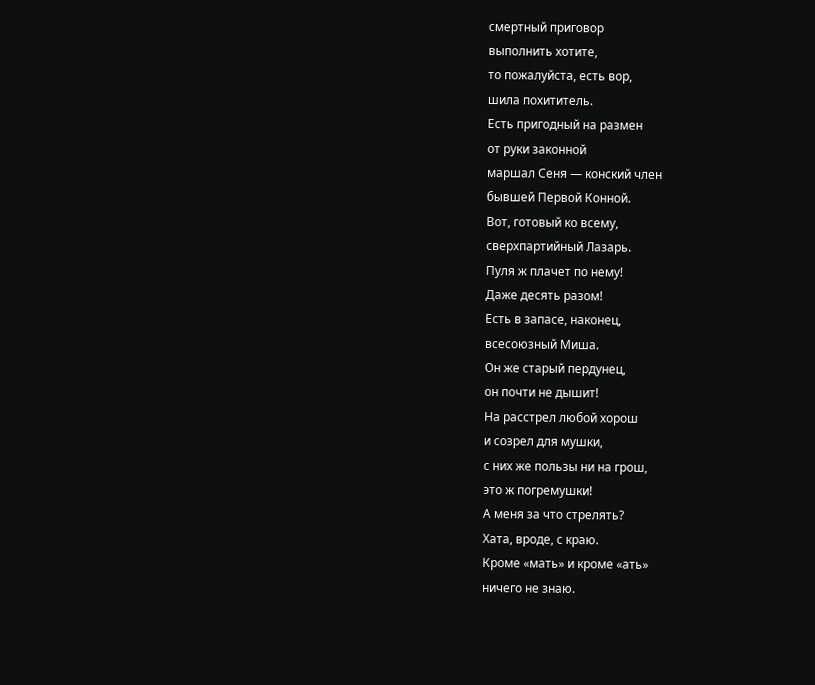смертный приговор
выполнить хотите,
то пожалуйста, есть вор,
шила похититель.
Есть пригодный на размен
от руки законной
маршал Сеня — конский член
бывшей Первой Конной.
Вот, готовый ко всему,
сверхпартийный Лазарь.
Пуля ж плачет по нему!
Даже десять разом!
Есть в запасе, наконец,
всесоюзный Миша.
Он же старый пердунец,
он почти не дышит!
На расстрел любой хорош
и созрел для мушки,
с них же пользы ни на грош,
это ж погремушки!
А меня за что стрелять?
Хата, вроде, с краю.
Кроме «мать» и кроме «ать»
ничего не знаю.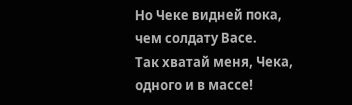Но Чеке видней пока,
чем солдату Васе.
Так хватай меня, Чека,
одного и в массе!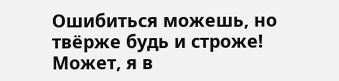Ошибиться можешь, но
твёрже будь и строже!
Может, я в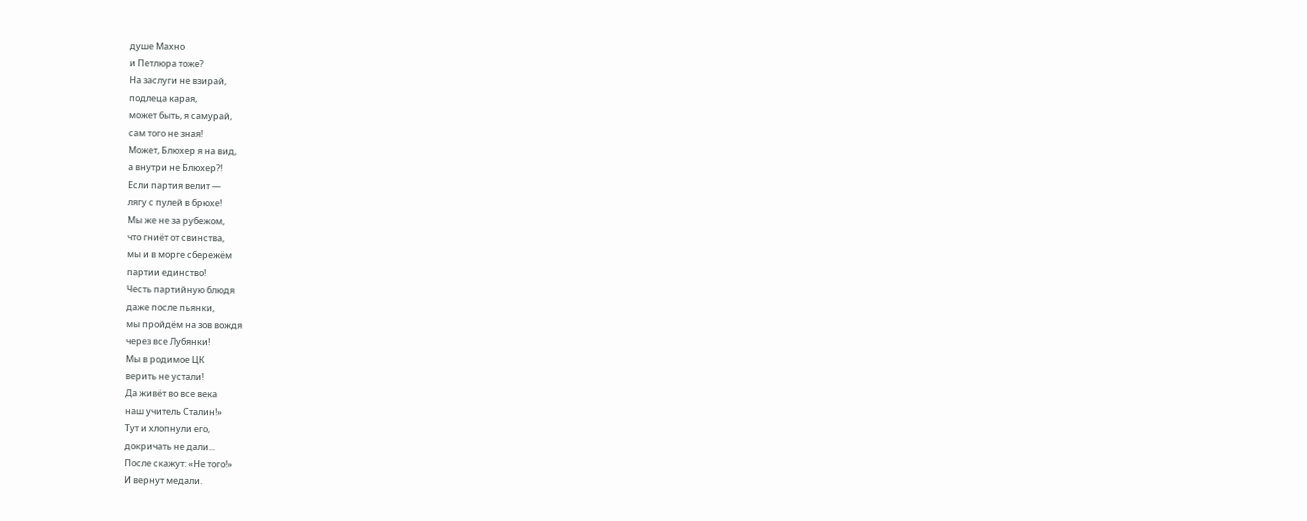душе Махно
и Петлюра тоже?
На заслуги не взирай,
подлеца карая,
может быть, я самурай,
сам того не зная!
Может, Блюхер я на вид,
а внутри не Блюхер?!
Если партия велит —
лягу с пулей в брюхе!
Мы же не за рубежом,
что гниёт от свинства,
мы и в морге сбережём
партии единство!
Честь партийную блюдя
даже после пьянки,
мы пройдём на зов вождя
через все Лубянки!
Мы в родимое ЦК
верить не устали!
Да живёт во все века
наш учитель Сталин!»
Тут и хлопнули его,
докричать не дали...
После скажут: «Не того!»
И вернут медали.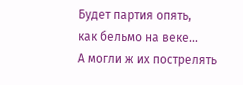Будет партия опять,
как бельмо на веке...
А могли ж их пострелять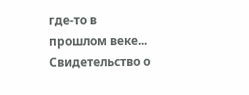где-то в прошлом веке...
Свидетельство о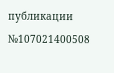публикации №107021400508